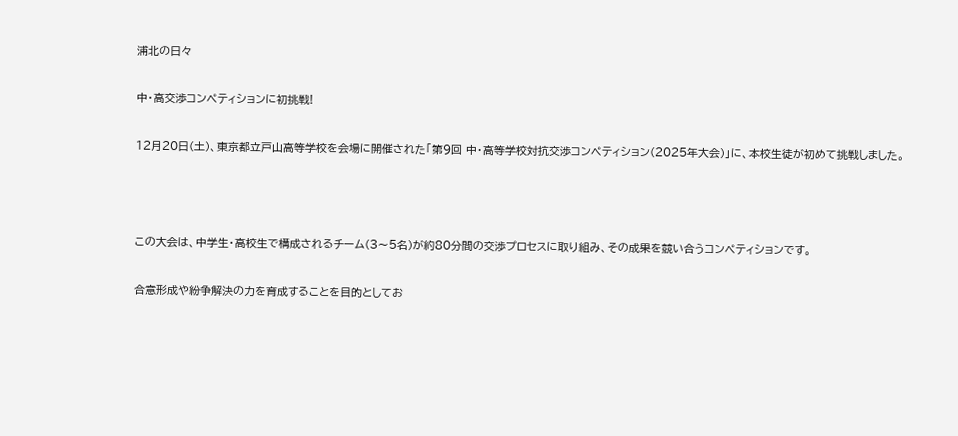浦北の日々

中・高交渉コンペティションに初挑戦!

12月20日(土)、東京都立戸山高等学校を会場に開催された「第9回 中・高等学校対抗交渉コンペティション(2025年大会)」に、本校生徒が初めて挑戦しました。



この大会は、中学生・高校生で構成されるチーム(3〜5名)が約80分間の交渉プロセスに取り組み、その成果を競い合うコンペティションです。

合意形成や紛争解決の力を育成することを目的としてお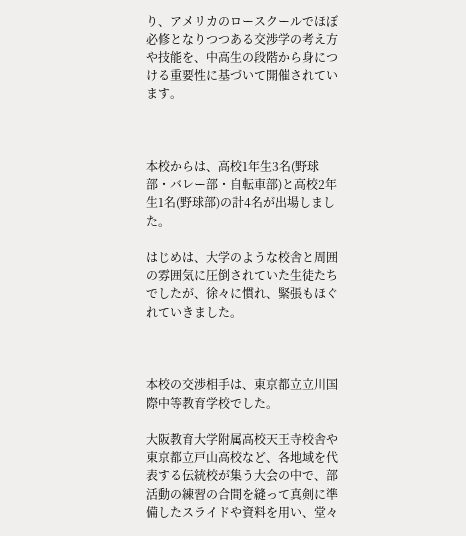り、アメリカのロースクールでほぼ必修となりつつある交渉学の考え方や技能を、中高生の段階から身につける重要性に基づいて開催されています。



本校からは、高校1年生3名(野球部・バレー部・自転車部)と高校2年生1名(野球部)の計4名が出場しました。

はじめは、大学のような校舎と周囲の雰囲気に圧倒されていた生徒たちでしたが、徐々に慣れ、緊張もほぐれていきました。



本校の交渉相手は、東京都立立川国際中等教育学校でした。

大阪教育大学附属高校天王寺校舎や東京都立戸山高校など、各地域を代表する伝統校が集う大会の中で、部活動の練習の合間を縫って真剣に準備したスライドや資料を用い、堂々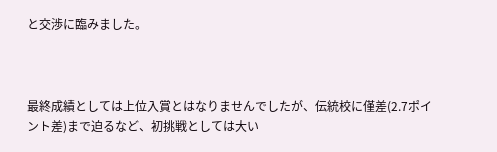と交渉に臨みました。



最終成績としては上位入賞とはなりませんでしたが、伝統校に僅差(2.7ポイント差)まで迫るなど、初挑戦としては大い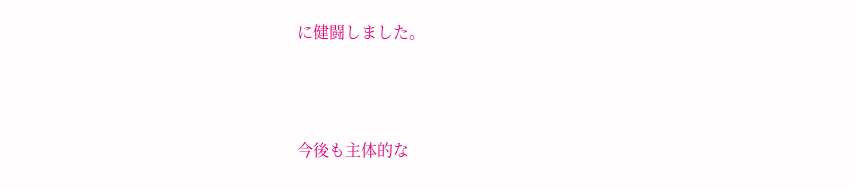に健闘しました。



今後も主体的な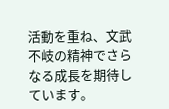活動を重ね、文武不岐の精神でさらなる成長を期待しています。